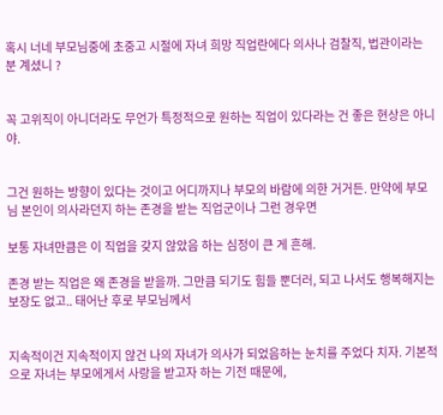혹시 너네 부모님중에 초중고 시절에 자녀 희망 직업란에다 의사나 검찰직, 법관이라는 분 계셨니 ?


꼭 고위직이 아니더라도 무언가 특정적으로 원하는 직업이 있다라는 건 좋은 현상은 아니야.


그건 원하는 방향이 있다는 것이고 어디까지나 부모의 바람에 의한 거거든. 만약에 부모님 본인이 의사라던지 하는 존경을 받는 직업군이나 그런 경우면

보통 자녀만큼은 이 직업을 갖지 않았음 하는 심정이 큰 게 흔해.

존경 받는 직업은 왜 존경을 받을까. 그만큼 되기도 힘들 뿐더러, 되고 나서도 행복해지는 보장도 없고.. 태어난 후로 부모님께서


지속적이건 지속적이지 않건 나의 자녀가 의사가 되었음하는 눈치를 주었다 치자. 기본적으로 자녀는 부모에게서 사랑을 받고자 하는 기전 때문에,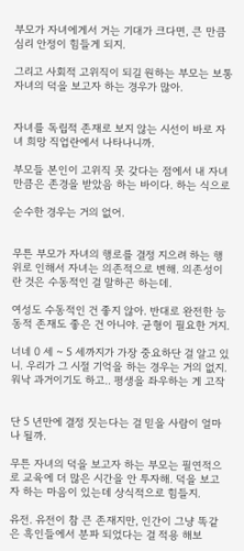부모가 자녀에게서 거는 기대가 크다면, 큰 만큼 심리 안정이 힘들게 되지.

그리고 사회적 고위직이 되길 원하는 부모는 보통 자녀의 덕을 보고자 하는 경우가 많아.


자녀를 독립적 존재로 보지 않는 시선이 바로 자녀 희망 직업란에서 나타나니까.

부모들 본인이 고위직 못 갖다는 점에서 내 자녀만큼은 존경을 받았음 하는 바이다. 하는 식으로

순수한 경우는 거의 없어.


무튼 부모가 자녀의 행로를 결정 지으려 하는 행위로 인해서 자녀는 의존적으로 변해. 의존성이란 것은 수동적인 걸 말하곤 하는데.

여성도 수동적인 건 좋지 않아. 반대로 완전한 능동적 존재도 좋은 건 아니야. 균형이 필요한 거지.

너네 0 세 ~ 5 세까지가 가장 중요하단 걸 알고 있니. 우리가 그 시절 기억을 하는 경우는 거의 없지. 워낙 과거이기도 하고.. 평생을 좌우하는 게 고작


단 5 년만에 결정 짓는다는 걸 믿을 사람이 얼마나 될까.

무튼 자녀의 덕을 보고자 하는 부모는 필연적으로 교육에 더 많은 시간을 안 투자해. 덕을 보고자 하는 마음이 있는데 상식적으로 힘들지.

유전. 유전이 참 큰 존재지만, 인간이 그냥 똑같은 흑인들에서 분파 되었다는 걸 적용 해보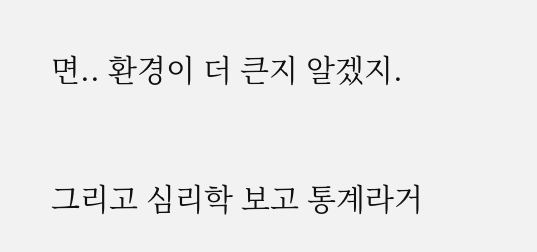면.. 환경이 더 큰지 알겠지.


그리고 심리학 보고 통계라거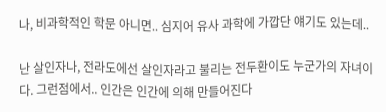나, 비과학적인 학문 아니면.. 심지어 유사 과학에 가깝단 얘기도 있는데..

난 살인자나, 전라도에선 살인자라고 불리는 전두환이도 누군가의 자녀이다. 그런점에서.. 인간은 인간에 의해 만들어진다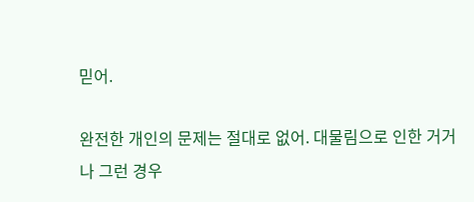믿어.

완전한 개인의 문제는 절대로 없어. 대물림으로 인한 거거나 그런 경우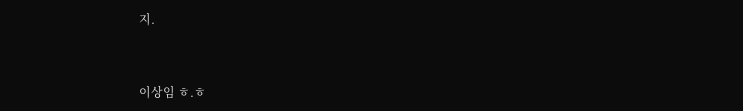지.


이상임 ㅎ.ㅎ